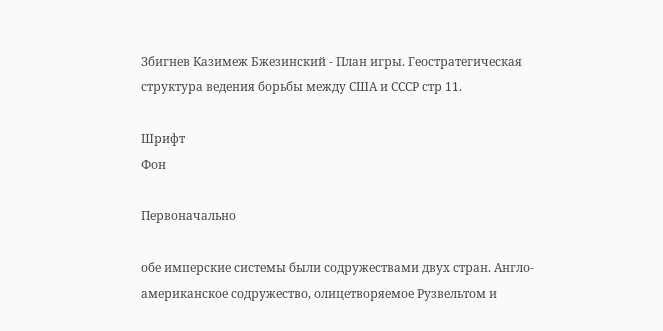Збигнев Казимеж Бжезинский - План игры. Геостратегическая структура ведения борьбы между США и СССР стр 11.

Шрифт
Фон

Первоначально

обе имперские системы были содружествами двух стран. Англо-американское содружество, олицетворяемое Рузвельтом и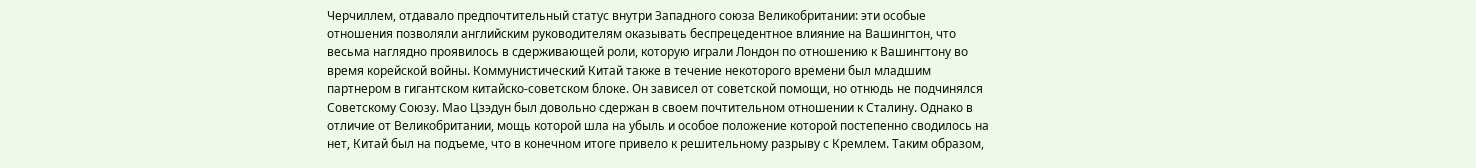Черчиллем, отдавало предпочтительный статус внутри Западного союза Великобритании: эти особые отношения позволяли английским руководителям оказывать беспрецедентное влияние на Вашингтон, что весьма наглядно проявилось в сдерживающей роли, которую играли Лондон по отношению к Вашингтону во время корейской войны. Коммунистический Китай также в течение некоторого времени был младшим партнером в гигантском китайско-советском блоке. Он зависел от советской помощи, но отнюдь не подчинялся Советскому Союзу. Мао Цзэдун был довольно сдержан в своем почтительном отношении к Сталину. Однако в отличие от Великобритании, мощь которой шла на убыль и особое положение которой постепенно сводилось на нет, Китай был на подъеме, что в конечном итоге привело к решительному разрыву с Кремлем. Таким образом,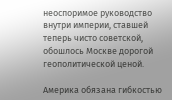неоспоримое руководство внутри империи, ставшей теперь чисто советской, обошлось Москве дорогой геополитической ценой.

Америка обязана гибкостью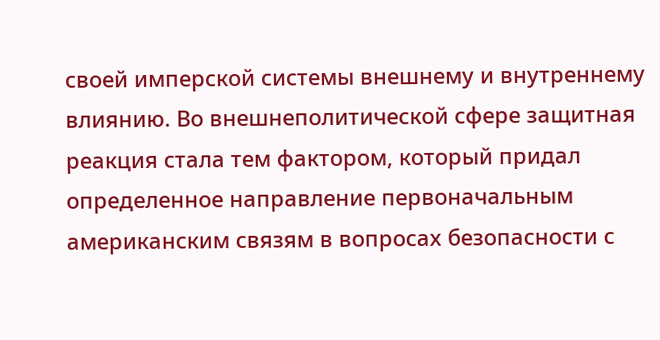своей имперской системы внешнему и внутреннему влиянию. Во внешнеполитической сфере защитная реакция стала тем фактором, который придал определенное направление первоначальным американским связям в вопросах безопасности с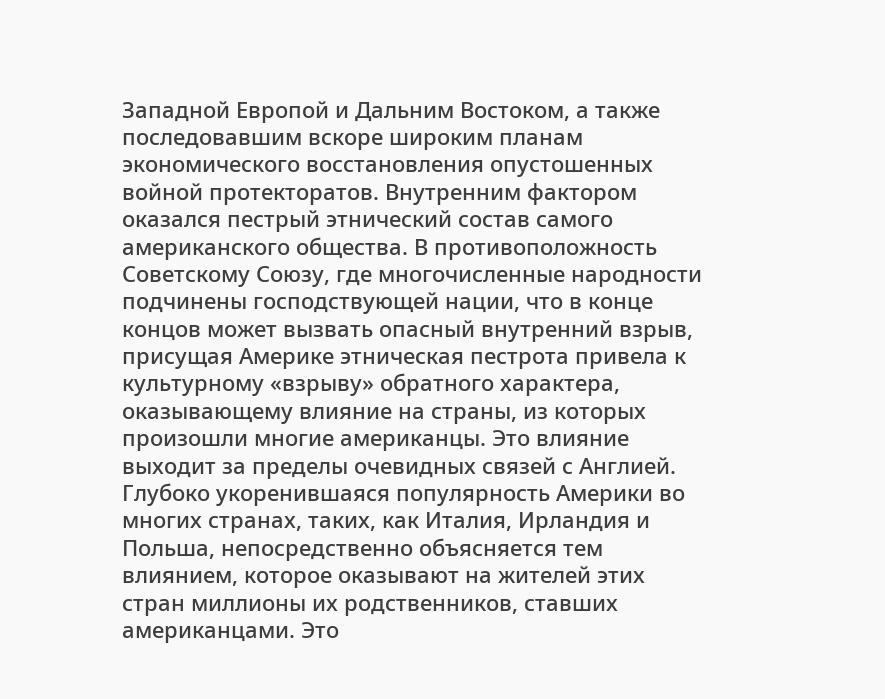Западной Европой и Дальним Востоком, а также последовавшим вскоре широким планам экономического восстановления опустошенных войной протекторатов. Внутренним фактором оказался пестрый этнический состав самого американского общества. В противоположность Советскому Союзу, где многочисленные народности подчинены господствующей нации, что в конце концов может вызвать опасный внутренний взрыв, присущая Америке этническая пестрота привела к культурному «взрыву» обратного характера, оказывающему влияние на страны, из которых произошли многие американцы. Это влияние выходит за пределы очевидных связей с Англией. Глубоко укоренившаяся популярность Америки во многих странах, таких, как Италия, Ирландия и Польша, непосредственно объясняется тем влиянием, которое оказывают на жителей этих стран миллионы их родственников, ставших американцами. Это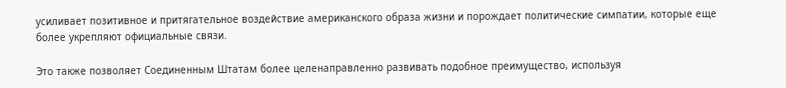усиливает позитивное и притягательное воздействие американского образа жизни и порождает политические симпатии, которые еще более укрепляют официальные связи.

Это также позволяет Соединенным Штатам более целенаправленно развивать подобное преимущество, используя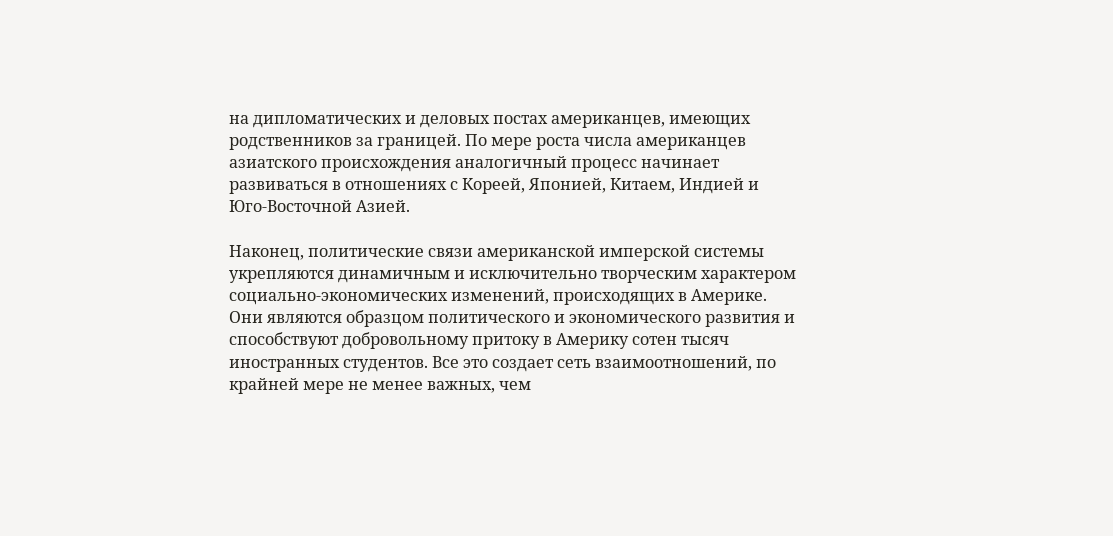на дипломатических и деловых постах американцев, имеющих родственников за границей. По мере роста числа американцев азиатского происхождения аналогичный процесс начинает развиваться в отношениях с Кореей, Японией, Китаем, Индией и Юго-Восточной Азией.

Наконец, политические связи американской имперской системы укрепляются динамичным и исключительно творческим характером социально-экономических изменений, происходящих в Америке. Они являются образцом политического и экономического развития и способствуют добровольному притоку в Америку сотен тысяч иностранных студентов. Все это создает сеть взаимоотношений, по крайней мере не менее важных, чем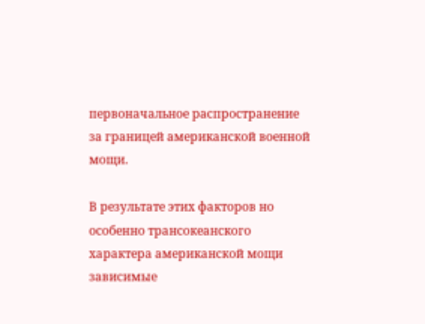первоначальное распространение за границей американской военной мощи.

В результате этих факторов но особенно трансокеанского характера американской мощи зависимые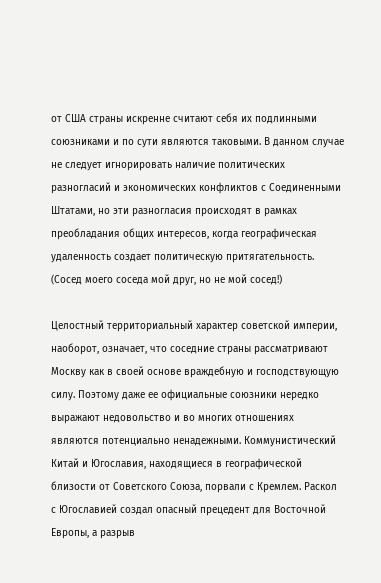от США страны искренне считают себя их подлинными союзниками и по сути являются таковыми. В данном случае не следует игнорировать наличие политических разногласий и экономических конфликтов с Соединенными Штатами, но эти разногласия происходят в рамках преобладания общих интересов, когда географическая удаленность создает политическую притягательность. (Сосед моего соседа мой друг, но не мой сосед!)

Целостный территориальный характер советской империи, наоборот, означает, что соседние страны рассматривают Москву как в своей основе враждебную и господствующую силу. Поэтому даже ее официальные союзники нередко выражают недовольство и во многих отношениях являются потенциально ненадежными. Коммунистический Китай и Югославия, находящиеся в географической близости от Советского Союза, порвали с Кремлем. Раскол с Югославией создал опасный прецедент для Восточной Европы, а разрыв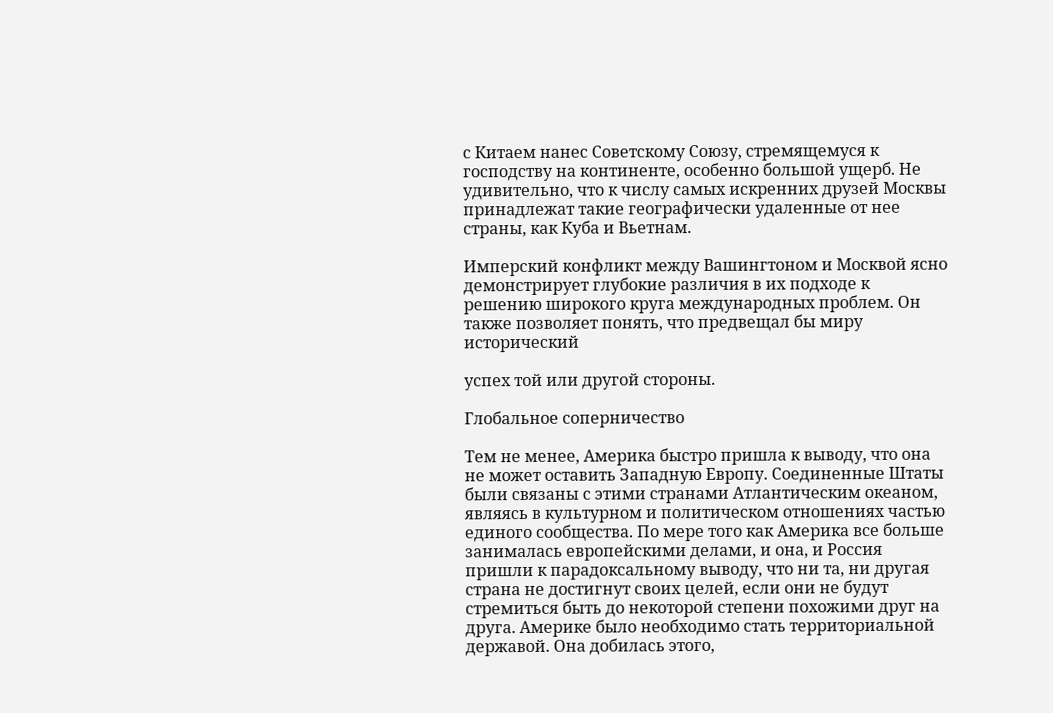с Китаем нанес Советскому Союзу, стремящемуся к господству на континенте, особенно большой ущерб. Не удивительно, что к числу самых искренних друзей Москвы принадлежат такие географически удаленные от нее страны, как Куба и Вьетнам.

Имперский конфликт между Вашингтоном и Москвой ясно демонстрирует глубокие различия в их подходе к решению широкого круга международных проблем. Он также позволяет понять, что предвещал бы миру исторический

успех той или другой стороны.

Глобальное соперничество

Тем не менее, Америка быстро пришла к выводу, что она не может оставить Западную Европу. Соединенные Штаты были связаны с этими странами Атлантическим океаном, являясь в культурном и политическом отношениях частью единого сообщества. По мере того как Америка все больше занималась европейскими делами, и она, и Россия пришли к парадоксальному выводу, что ни та, ни другая страна не достигнут своих целей, если они не будут стремиться быть до некоторой степени похожими друг на друга. Америке было необходимо стать территориальной державой. Она добилась этого,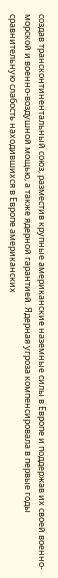создав трансконтинентальный союз, разместив крупные американские наземные силы в Европе и поддержав их своей военно-морской и военно-воздушной мощью, а также ядерной гарантией. Ядерная угроза компенсировала в первые годы сравнительную слабость находившихся в Европе американских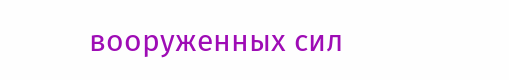вооруженных сил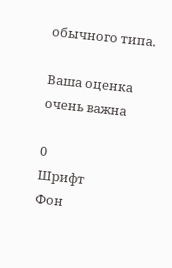обычного типа.

Ваша оценка очень важна

0
Шрифт
Фон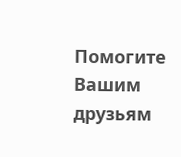Помогите Вашим друзьям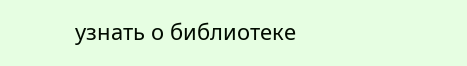узнать о библиотеке